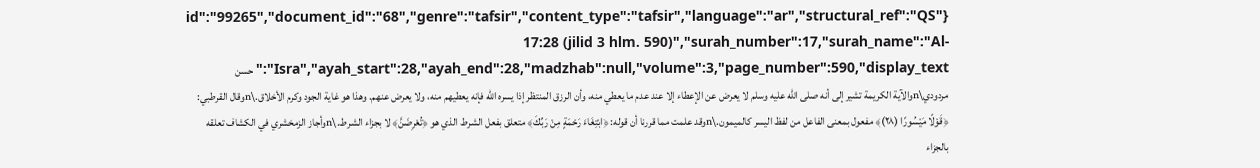{"id":"99265","document_id":"68","genre":"tafsir","content_type":"tafsir","language":"ar","structural_ref":"QS 17:28 (jilid 3 hlm. 590)","surah_number":17,"surah_name":"Al-Isra","ayah_start":28,"ayah_end":28,"madzhab":null,"volume":3,"page_number":590,"display_text":"حسن مردودي\nوالآية الكريمة تشير إلى أنه صلى الله عليه وسلم لا يعرض عن الإعطاء إلا عند عدم ما يعطي منه، وأن الرزق المنتظر إذا يسره الله فإنه يعطيهم منه، ولا يعرض عنهم. وهذا هو غاية الجود وكرم الأخلاق.\nوقال القرطبي: ﴿قَوْلًا مَيْسُورًا (٢٨)﴾ مفعول بمعنى الفاعل من لفظ اليسر كالميمون.\nوقد علمت مما قررنا أن قوله: ﴿ابْتِغَاءَ رَحْمَةٍ مِنْ رَبِّكَ﴾ متعلق بفعل الشرط الذي هو ﴿تُعْرِضَنَّ﴾ لا بجزاء الشرط.\nوأجاز الزمخشري في الكشاف تعلقه بالجزاء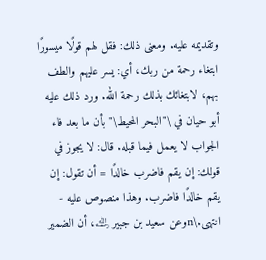وتقديمه عليه. ومعنى ذلك: فقل لهم قولًا ميسورًا ابتغاء رحمة من ربك، أي: يسر عليهم والطف بهم، لابتغائك بذلك رحمة الله. ورد ذلك عليه أبو حيان في \"البحر المحيط\" بأن ما بعد فاء الجواب لا يعمل فيما قبله. قال: لا يجوز في قولك: إن يقم فاضرب خالدًا = أن تقول: إن يقم خالدًا فاضرب. وهذا منصوص عليه - انتهى.\nوعن سعيد بن جبير ﵀، أن الضمير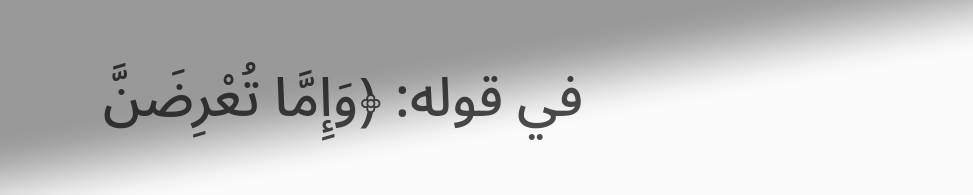في قوله: ﴿وَإِمَّا تُعْرِضَنَّ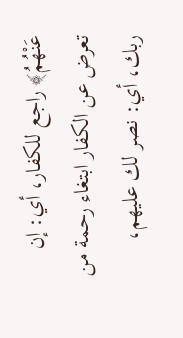عَنْهُمُ﴾ راجع للكفار، أي: إن تعرض عن الكفار ابتغاء رحمة من ربك، أي: نصر لك عليهم،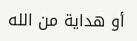أو هداية من الله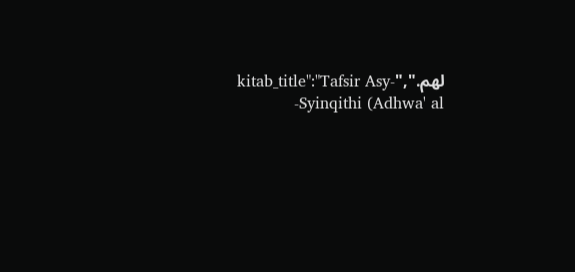لهم.","kitab_title":"Tafsir Asy-Syinqithi (Adhwa' al-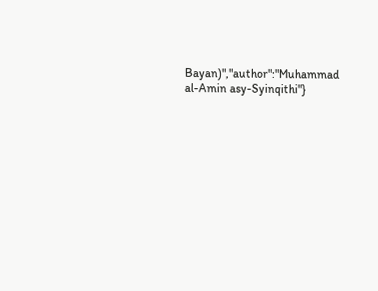Bayan)","author":"Muhammad al-Amin asy-Syinqithi"}